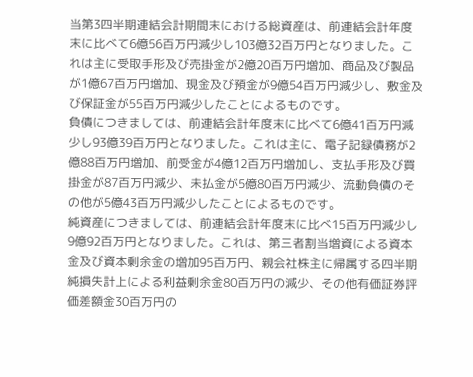当第3四半期連結会計期間末における総資産は、前連結会計年度末に比べて6億56百万円減少し103億32百万円となりました。これは主に受取手形及び売掛金が2億20百万円増加、商品及び製品が1億67百万円増加、現金及び預金が9億54百万円減少し、敷金及び保証金が55百万円減少したことによるものです。
負債につきましては、前連結会計年度末に比べて6億41百万円減少し93億39百万円となりました。これは主に、電子記録債務が2億88百万円増加、前受金が4億12百万円増加し、支払手形及び買掛金が87百万円減少、未払金が5億80百万円減少、流動負債のその他が5億43百万円減少したことによるものです。
純資産につきましては、前連結会計年度末に比べ15百万円減少し9億92百万円となりました。これは、第三者割当増資による資本金及び資本剰余金の増加95百万円、親会社株主に帰属する四半期純損失計上による利益剰余金80百万円の減少、その他有価証券評価差額金30百万円の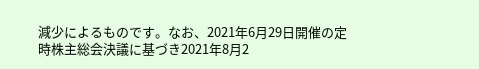減少によるものです。なお、2021年6月29日開催の定時株主総会決議に基づき2021年8月2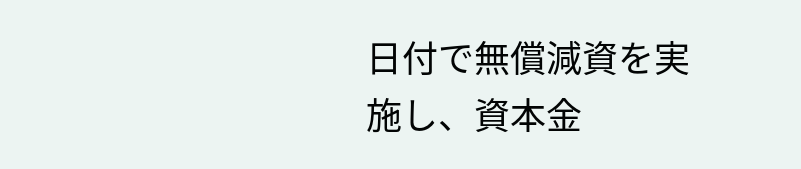日付で無償減資を実施し、資本金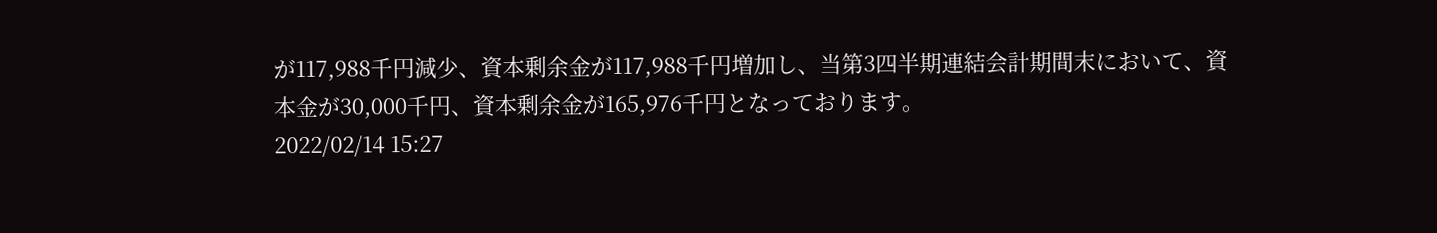が117,988千円減少、資本剰余金が117,988千円増加し、当第3四半期連結会計期間末において、資本金が30,000千円、資本剰余金が165,976千円となっております。
2022/02/14 15:27